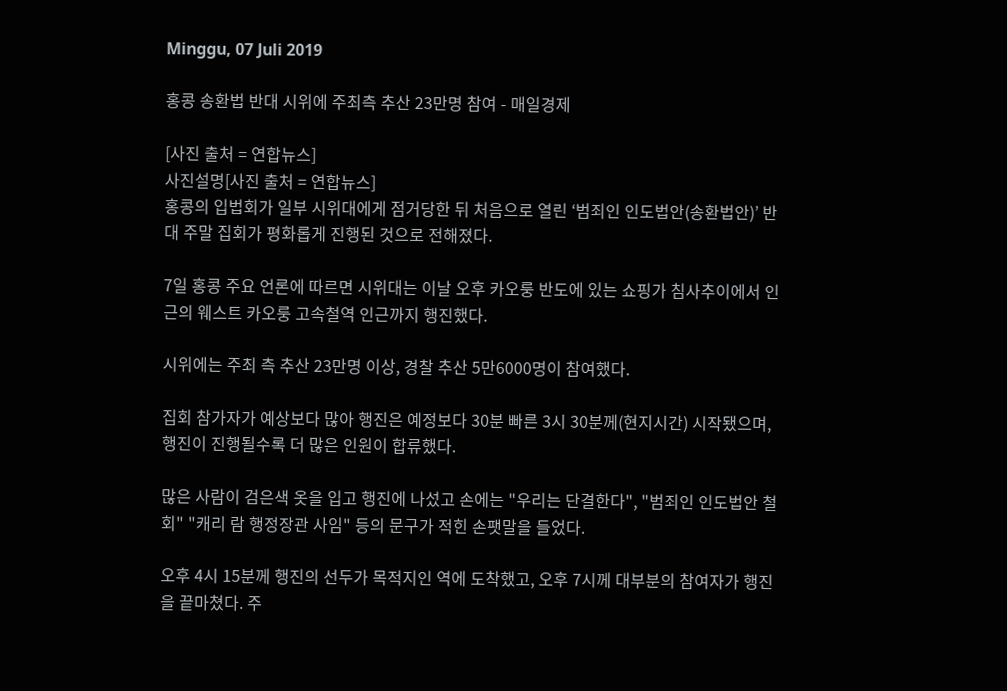Minggu, 07 Juli 2019

홍콩 송환법 반대 시위에 주최측 추산 23만명 참여 - 매일경제

[사진 출처 = 연합뉴스]
사진설명[사진 출처 = 연합뉴스]
홍콩의 입법회가 일부 시위대에게 점거당한 뒤 처음으로 열린 ‘범죄인 인도법안(송환법안)’ 반대 주말 집회가 평화롭게 진행된 것으로 전해졌다.

7일 홍콩 주요 언론에 따르면 시위대는 이날 오후 카오룽 반도에 있는 쇼핑가 침사추이에서 인근의 웨스트 카오룽 고속철역 인근까지 행진했다.

시위에는 주최 측 추산 23만명 이상, 경찰 추산 5만6000명이 참여했다.

집회 참가자가 예상보다 많아 행진은 예정보다 30분 빠른 3시 30분께(현지시간) 시작됐으며, 행진이 진행될수록 더 많은 인원이 합류했다.

많은 사람이 검은색 옷을 입고 행진에 나섰고 손에는 "우리는 단결한다", "범죄인 인도법안 철회" "캐리 람 행정장관 사임" 등의 문구가 적힌 손팻말을 들었다.

오후 4시 15분께 행진의 선두가 목적지인 역에 도착했고, 오후 7시께 대부분의 참여자가 행진을 끝마쳤다. 주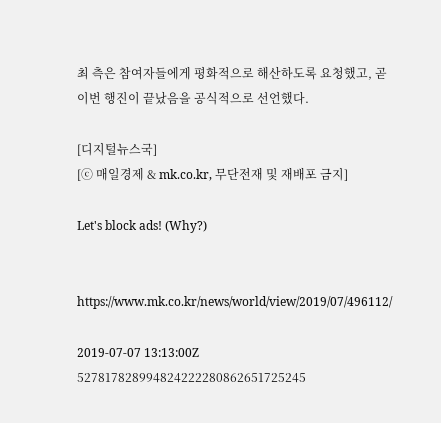최 측은 참여자들에게 평화적으로 해산하도록 요청했고, 곧 이번 행진이 끝났음을 공식적으로 선언했다.

[디지털뉴스국]
[ⓒ 매일경제 & mk.co.kr, 무단전재 및 재배포 금지]

Let's block ads! (Why?)


https://www.mk.co.kr/news/world/view/2019/07/496112/

2019-07-07 13:13:00Z
527817828994824222280862651725245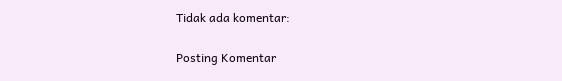Tidak ada komentar:

Posting Komentar